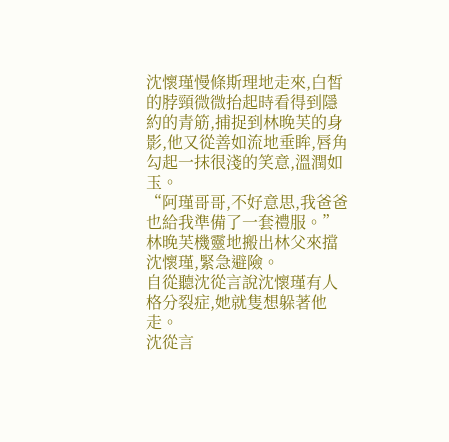沈懷瑾慢條斯理地走來,白皙的脖頸微微抬起時看得到隱約的青筋,捕捉到林晚芙的身影,他又從善如流地垂眸,唇角勾起一抹很淺的笑意,溫潤如玉。
“阿瑾哥哥,不好意思,我爸爸也給我準備了一套禮服。”林晚芙機靈地搬出林父來擋沈懷瑾,緊急避險。
自從聽沈從言說沈懷瑾有人格分裂症,她就隻想躲著他走。
沈從言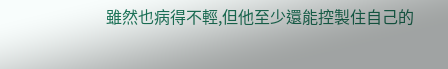雖然也病得不輕,但他至少還能控製住自己的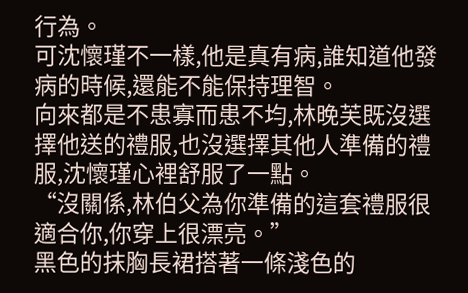行為。
可沈懷瑾不一樣,他是真有病,誰知道他發病的時候,還能不能保持理智。
向來都是不患寡而患不均,林晚芙既沒選擇他送的禮服,也沒選擇其他人準備的禮服,沈懷瑾心裡舒服了一點。
“沒關係,林伯父為你準備的這套禮服很適合你,你穿上很漂亮。”
黑色的抹胸長裙搭著一條淺色的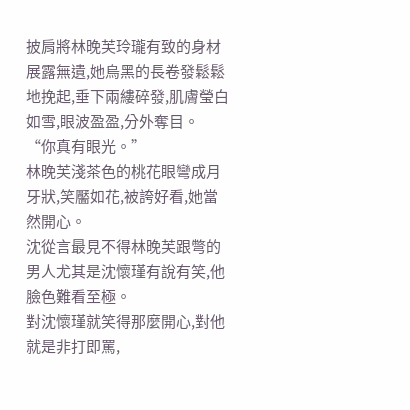披肩將林晚芙玲瓏有致的身材展露無遺,她烏黑的長卷發鬆鬆地挽起,垂下兩縷碎發,肌膚瑩白如雪,眼波盈盈,分外奪目。
“你真有眼光。”
林晚芙淺茶色的桃花眼彎成月牙狀,笑靨如花,被誇好看,她當然開心。
沈從言最見不得林晚芙跟彆的男人尤其是沈懷瑾有說有笑,他臉色難看至極。
對沈懷瑾就笑得那麼開心,對他就是非打即罵,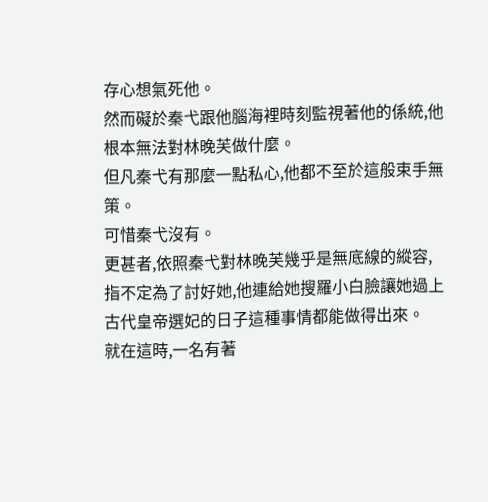存心想氣死他。
然而礙於秦弋跟他腦海裡時刻監視著他的係統,他根本無法對林晚芙做什麼。
但凡秦弋有那麼一點私心,他都不至於這般束手無策。
可惜秦弋沒有。
更甚者,依照秦弋對林晚芙幾乎是無底線的縱容,指不定為了討好她,他連給她搜羅小白臉讓她過上古代皇帝選妃的日子這種事情都能做得出來。
就在這時,一名有著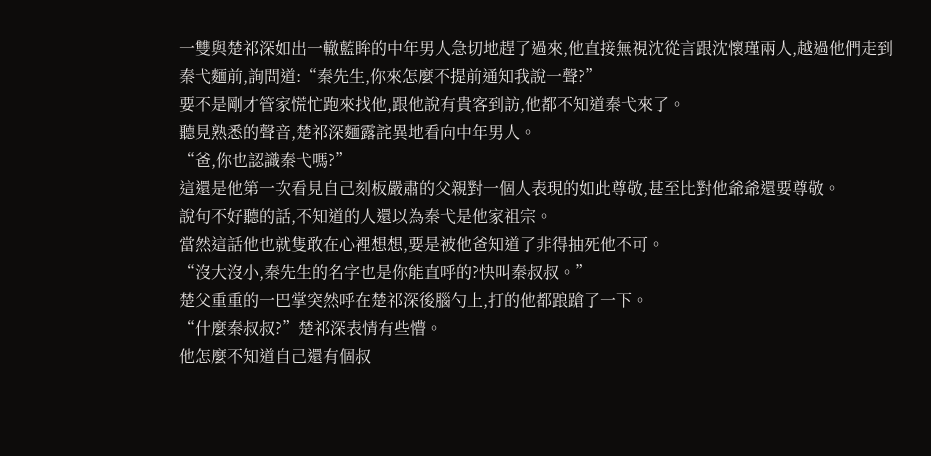一雙與楚祁深如出一轍藍眸的中年男人急切地趕了過來,他直接無視沈從言跟沈懷瑾兩人,越過他們走到秦弋麵前,詢問道:“秦先生,你來怎麼不提前通知我說一聲?”
要不是剛才管家慌忙跑來找他,跟他說有貴客到訪,他都不知道秦弋來了。
聽見熟悉的聲音,楚祁深麵露詫異地看向中年男人。
“爸,你也認識秦弋嗎?”
這還是他第一次看見自己刻板嚴肅的父親對一個人表現的如此尊敬,甚至比對他爺爺還要尊敬。
說句不好聽的話,不知道的人還以為秦弋是他家祖宗。
當然這話他也就隻敢在心裡想想,要是被他爸知道了非得抽死他不可。
“沒大沒小,秦先生的名字也是你能直呼的?快叫秦叔叔。”
楚父重重的一巴掌突然呼在楚祁深後腦勺上,打的他都踉蹌了一下。
“什麼秦叔叔?”楚祁深表情有些懵。
他怎麼不知道自己還有個叔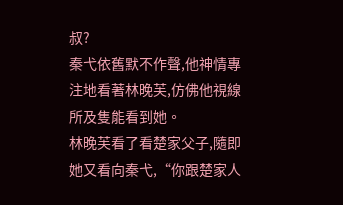叔?
秦弋依舊默不作聲,他神情專注地看著林晚芙,仿佛他視線所及隻能看到她。
林晚芙看了看楚家父子,隨即她又看向秦弋,“你跟楚家人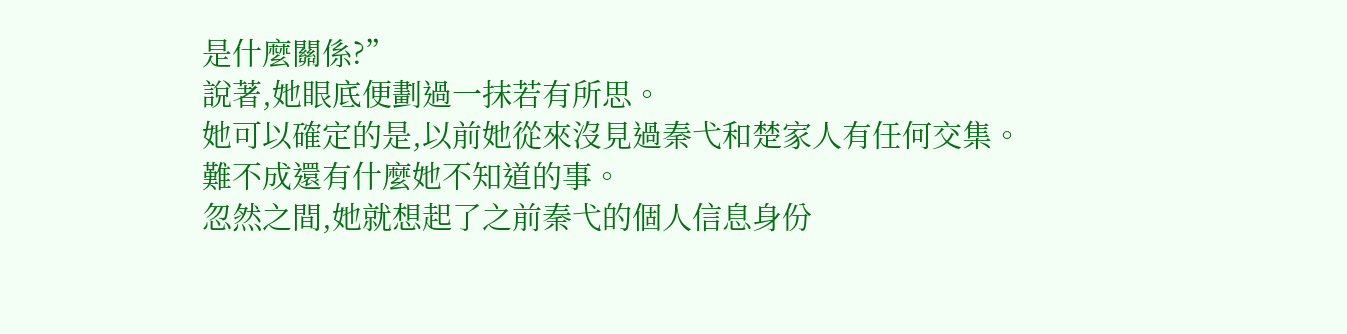是什麼關係?”
說著,她眼底便劃過一抹若有所思。
她可以確定的是,以前她從來沒見過秦弋和楚家人有任何交集。
難不成還有什麼她不知道的事。
忽然之間,她就想起了之前秦弋的個人信息身份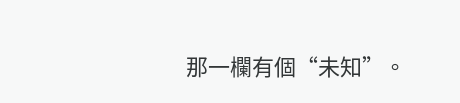那一欄有個“未知”。